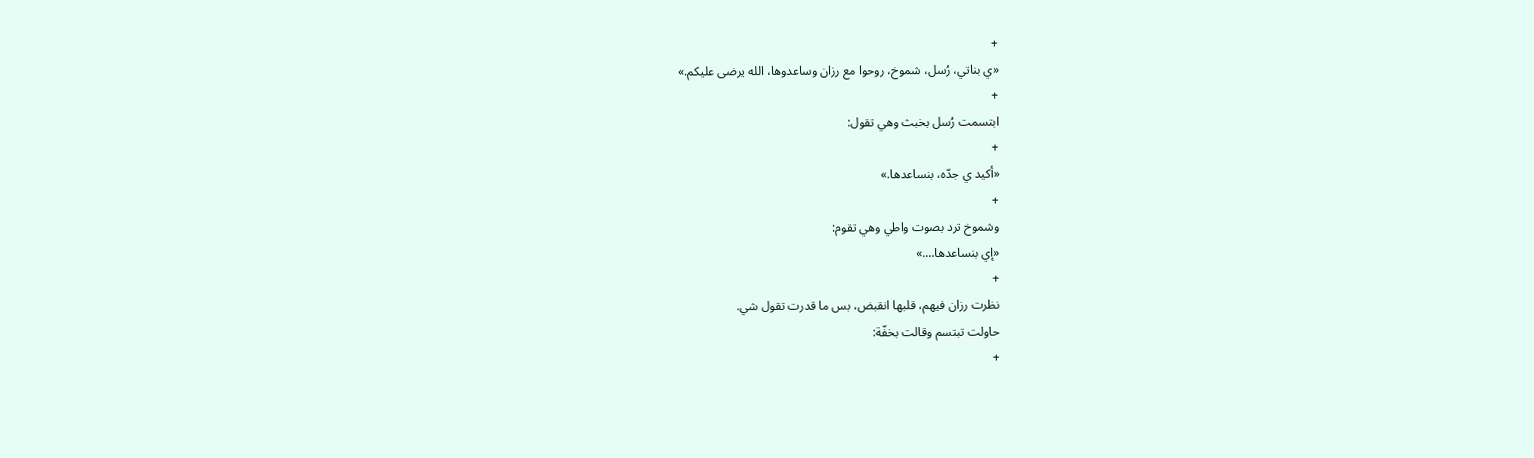+
«ي بناتي، رُسل، شموخ، روحوا مع رزان وساعدوها، الله يرضى عليكم.»
+
ابتسمت رُسل بخبث وهي تقول:
+
«أكيد ي جدّه، بنساعدها.»
+
وشموخ ترد بصوت واطي وهي تقوم:
«إي بنساعدها….»
+
نظرت رزان فيهم، قلبها انقبض، بس ما قدرت تقول شي.
حاولت تبتسم وقالت بخفّة:
+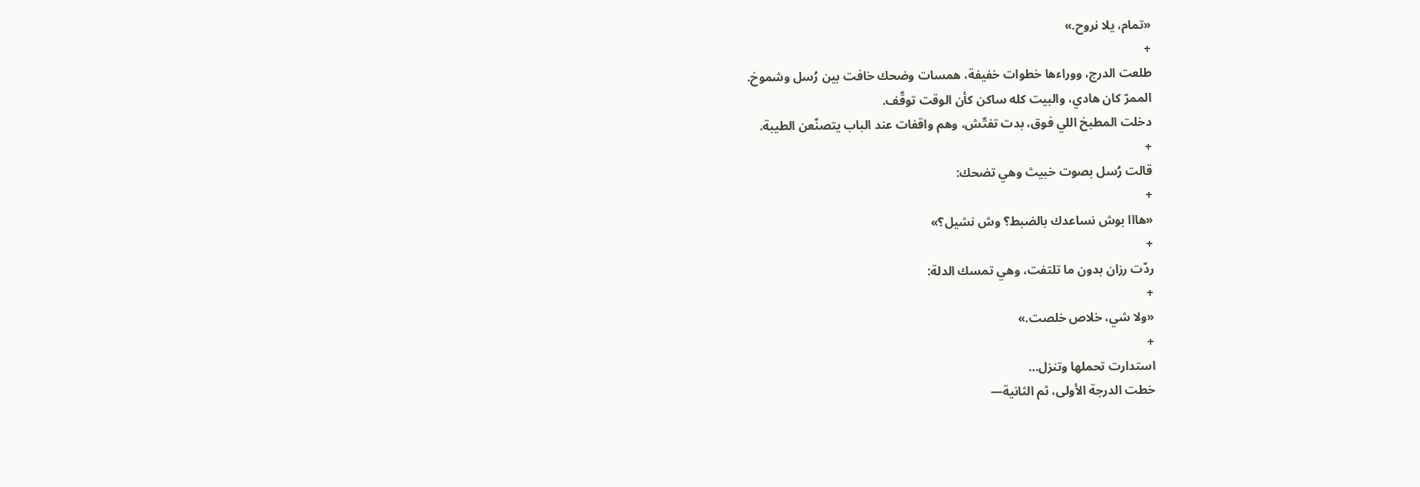«تمام، يلا نروح.»
+
طلعت الدرج، ووراءها خطوات خفيفة، همسات وضحك خافت بين رُسل وشموخ.
الممرّ كان هادي، والبيت كله ساكن كأن الوقت توقّف.
دخلت المطبخ اللي فوق، بدت تفتّش، وهم واقفات عند الباب يتصنّعن الطيبة.
+
قالت رُسل بصوت خبيث وهي تضحك:
+
«هااا بوش نساعدك بالضبط؟ وش نشيل؟»
+
ردّت رزان بدون ما تلتفت، وهي تمسك الدلة:
+
«ولا شي، خلاص خلصت.»
+
استدارت تحملها وتنزل…
خطت الدرجة الأولى، ثم الثانية—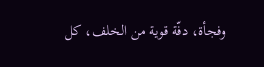وفجأة، دفّة قوية من الخلف، كل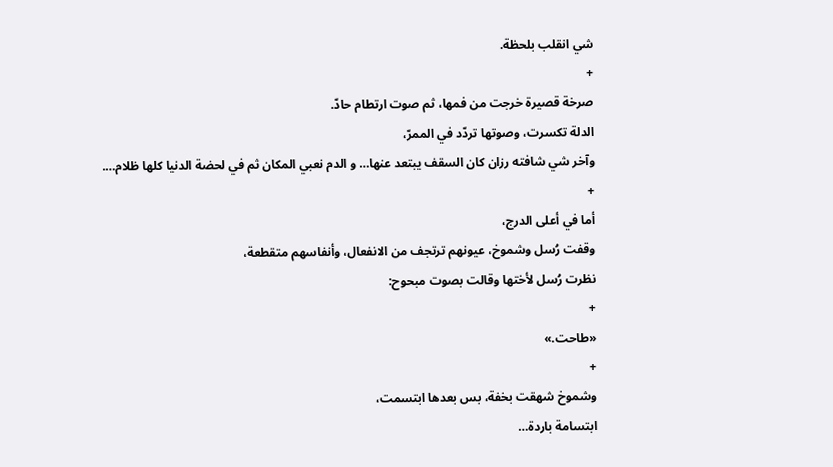شي انقلب بلحظة.
+
صرخة قصيرة خرجت من فمها، ثم صوت ارتطام حادّ.
الدلة تكسرت، وصوتها تردّد في الممرّ،
وآخر شي شافته رزان كان السقف يبتعد عنها… و الدم نعبي المكان ثم في لحضة الدنيا كلها ظلام….
+
أما في أعلى الدرج،
وقفت رُسل وشموخ، عيونهم ترتجف من الانفعال، وأنفاسهم متقطعة،
نظرت رُسل لأختها وقالت بصوت مبحوح:
+
«طاحت.»
+
وشموخ شهقت بخفة، بس بعدها ابتسمت،
ابتسامة باردة…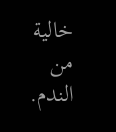خالية من الندم.